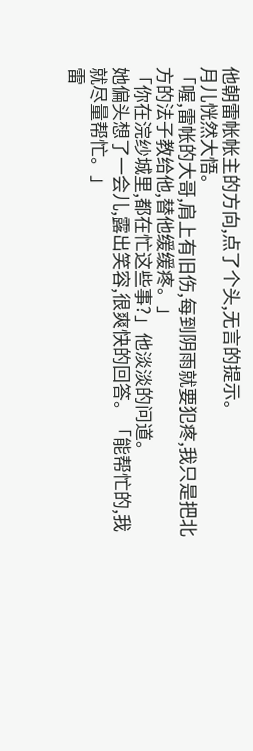他朝雷帐帐主的方向,点了个头,无言的提示。
月儿恍然大悟。
「喔,雷帐的大哥,肩上有旧伤,每到阴雨就要犯疼,我只是把北方的法子教给他,替他缓缓疼。」
「你在浣纱城里,都在忙这些事?」他淡淡的问道。
她偏头想了一会儿,露出笑容,很爽快的回答。「能帮忙的,我就尽量帮忙。」
雷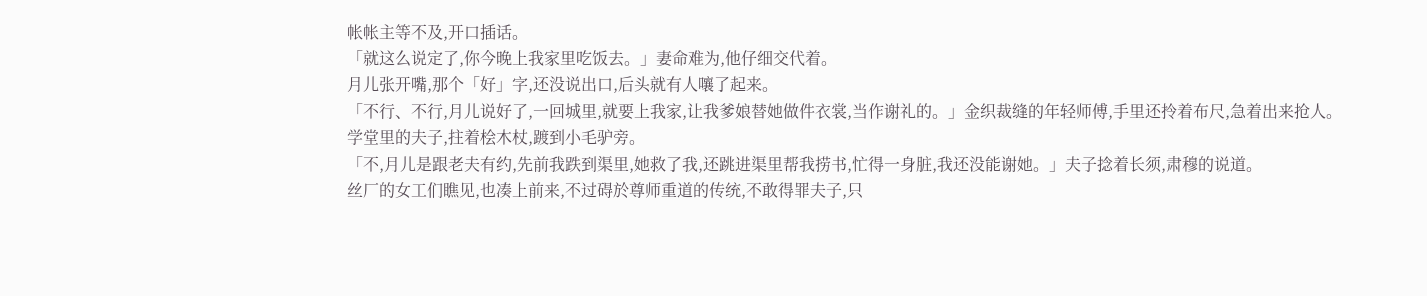帐帐主等不及,开口插话。
「就这么说定了,你今晚上我家里吃饭去。」妻命难为,他仔细交代着。
月儿张开嘴,那个「好」字,还没说出口,后头就有人嚷了起来。
「不行、不行,月儿说好了,一回城里,就要上我家,让我爹娘替她做件衣裳,当作谢礼的。」金织裁缝的年轻师傅,手里还拎着布尺,急着出来抢人。
学堂里的夫子,拄着桧木杖,踱到小毛驴旁。
「不,月儿是跟老夫有约,先前我跌到渠里,她救了我,还跳进渠里帮我捞书,忙得一身脏,我还没能谢她。」夫子捻着长须,肃穆的说道。
丝厂的女工们瞧见,也凑上前来,不过碍於尊师重道的传统,不敢得罪夫子,只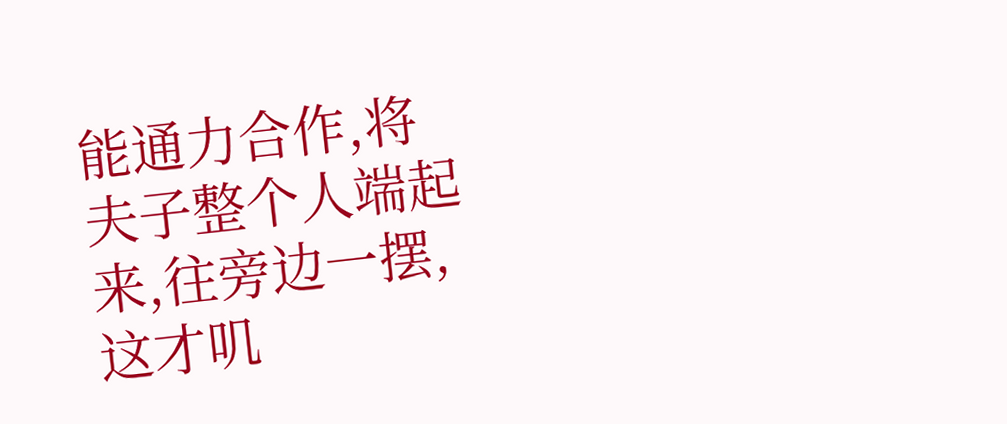能通力合作,将夫子整个人端起来,往旁边一摆,这才叽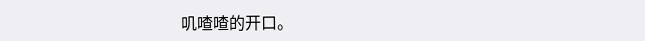叽喳喳的开口。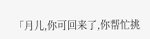「月儿,你可回来了,你帮忙挑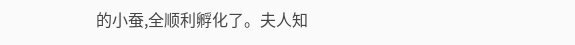的小蚕,全顺利孵化了。夫人知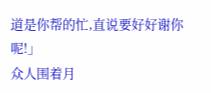道是你帮的忙,直说要好好谢你呢!」
众人围着月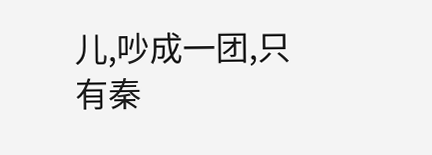儿,吵成一团,只有秦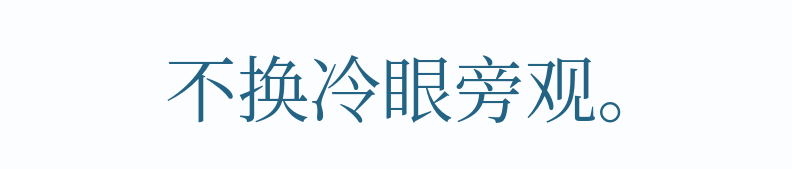不换冷眼旁观。